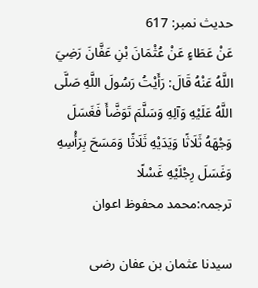حدیث نمبر: 617
عَنْ عَطَاءٍ عَنْ عُثْمَانَ بْنِ عَفَّانَ رَضِيَ اللَّهُ عَنْهُ قَالَ: رَأَيْتُ رَسُولَ اللَّهِ صَلَّى اللَّهُ عَلَيْهِ وَآلِهِ وَسَلَّمَ تَوَضَّأَ فَغَسَلَ وَجْهَهُ ثَلَاثًا وَيَدَيْهِ ثَلَاثًا وَمَسَحَ بِرَأْسِهِ وَغَسَلَ رِجْلَيْهِ غَسْلًا
ترجمہ:محمد محفوظ اعوان

سیدنا عثمان بن عفان رضی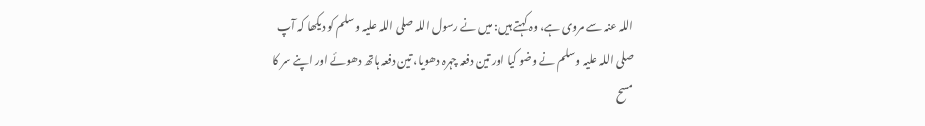اللہ عنہ سے مروی ہے، وہ کہتے ہیں: میں نے رسول اللہ صلی اللہ علیہ وسلم کو دیکھا کہ آپ صلی اللہ علیہ وسلم نے وضو کیا اور تین دفعہ چہرہ دھویا، تین دفعہ ہاتھ دھوئے اور اپنے سر کا مسح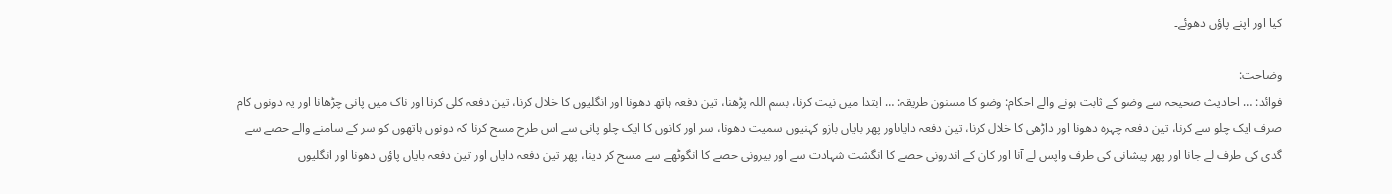کیا اور اپنے پاؤں دھوئے۔

وضاحت:
فوائد: … احادیث صحیحہ سے وضو کے ثابت ہونے والے احکام: وضو کا مسنون طریقہ: … ابتدا میں نیت کرنا، بسم اللہ پڑھنا، تین دفعہ ہاتھ دھونا اور انگلیوں کا خلال کرنا، تین دفعہ کلی کرنا اور ناک میں پانی چڑھانا اور یہ دونوں کام صرف ایک چلو سے کرنا، تین دفعہ چہرہ دھونا اور داڑھی کا خلال کرنا، تین دفعہ دایاںاور پھر بایاں بازو کہنیوں سمیت دھونا، سر اور کانوں کا ایک چلو پانی سے اس طرح مسح کرنا کہ دونوں ہاتھوں کو سر کے سامنے والے حصے سے گدی کی طرف لے جانا اور پھر پیشانی کی طرف واپس لے آنا اور کان کے اندرونی حصے کا انگشت شہادت سے اور بیرونی حصے کا انگوٹھے سے مسح کر دینا، پھر تین دفعہ دایاں اور تین دفعہ بایاں پاؤں دھونا اور انگلیوں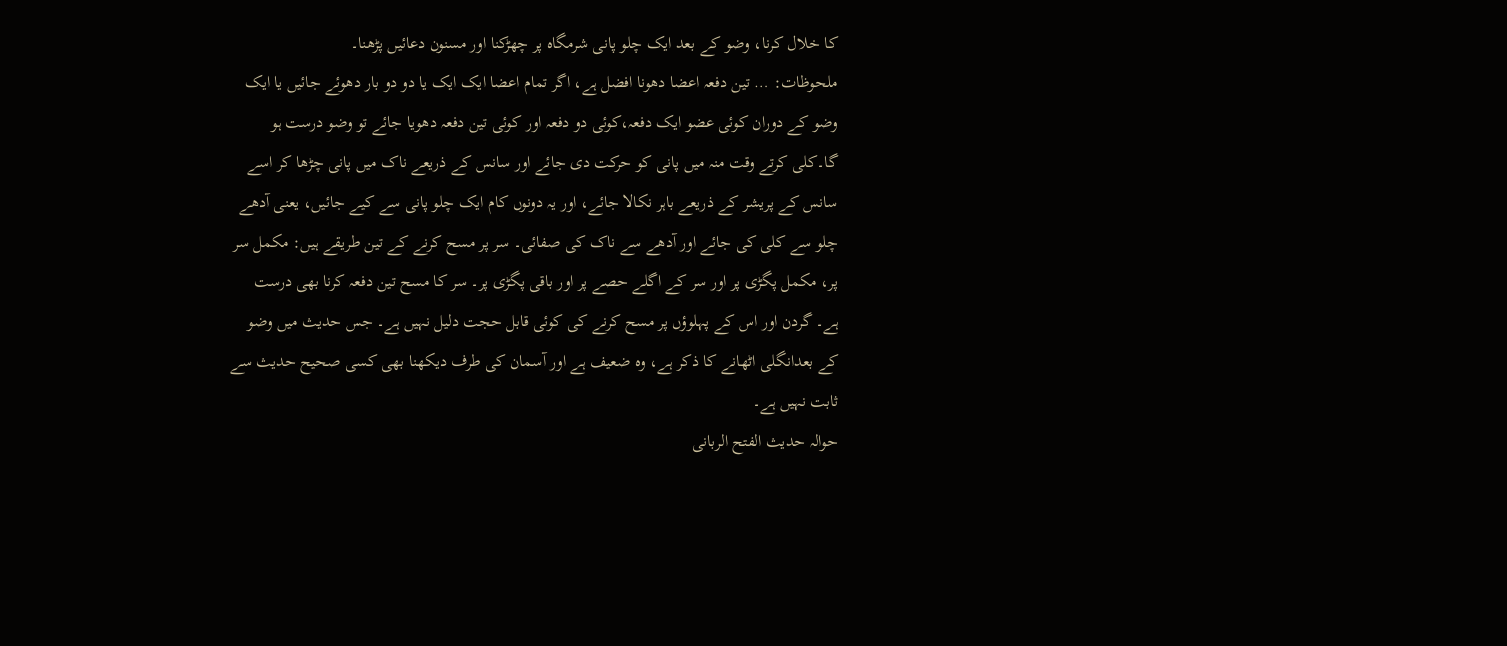کا خلال کرنا، وضو کے بعد ایک چلو پانی شرمگاہ پر چھڑکنا اور مسنون دعائیں پڑھنا۔
ملحوظات: … تین دفعہ اعضا دھونا افضل ہے، اگر تمام اعضا ایک ایک یا دو دو بار دھوئے جائیں یا ایک وضو کے دوران کوئی عضو ایک دفعہ،کوئی دو دفعہ اور کوئی تین دفعہ دھویا جائے تو وضو درست ہو گا۔کلی کرتے وقت منہ میں پانی کو حرکت دی جائے اور سانس کے ذریعے ناک میں پانی چڑھا کر اسے سانس کے پریشر کے ذریعے باہر نکالا جائے، اور یہ دونوں کام ایک چلو پانی سے کیے جائیں، یعنی آدھے چلو سے کلی کی جائے اور آدھے سے ناک کی صفائی۔ سر پر مسح کرنے کے تین طریقے ہیں: مکمل سر پر، مکمل پگڑی پر اور سر کے اگلے حصے پر اور باقی پگڑی پر۔ سر کا مسح تین دفعہ کرنا بھی درست ہے۔ گردن اور اس کے پہلوؤں پر مسح کرنے کی کوئی قابل حجت دلیل نہیں ہے۔ جس حدیث میں وضو کے بعدانگلی اٹھانے کا ذکر ہے، وہ ضعیف ہے اور آسمان کی طرف دیکھنا بھی کسی صحیح حدیث سے ثابت نہیں ہے۔
حوالہ حدیث الفتح الربانی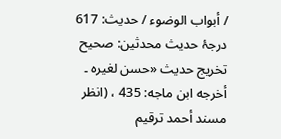/ أبواب الوضوء / حدیث: 617
درجۂ حدیث محدثین: صحیح
تخریج حدیث «حسن لغيره ۔ أخرجه ابن ماجه: 435 ، (انظر مسند أحمد ترقيم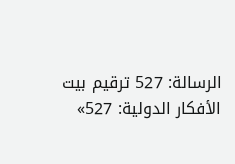الرسالة: 527 ترقیم بيت الأفكار الدولية: 527»